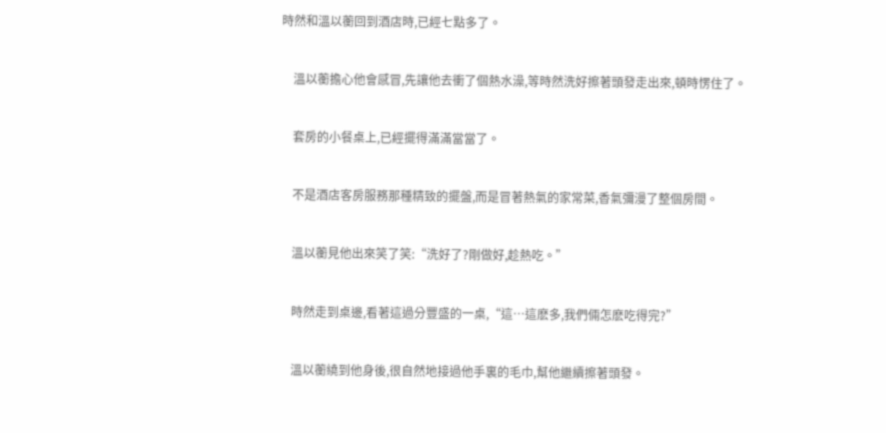時然和溫以蘅回到酒店時,已經七點多了。


    溫以蘅擔心他會感冒,先讓他去衝了個熱水澡,等時然洗好擦著頭發走出來,頓時愣住了。


    套房的小餐桌上,已經擺得滿滿當當了。


    不是酒店客房服務那種精致的擺盤,而是冒著熱氣的家常菜,香氣彌漫了整個房間。


    溫以蘅見他出來笑了笑:“洗好了?剛做好,趁熱吃。”


    時然走到桌邊,看著這過分豐盛的一桌,“這…這麽多,我們倆怎麽吃得完?”


    溫以蘅繞到他身後,很自然地接過他手裏的毛巾,幫他繼續擦著頭發。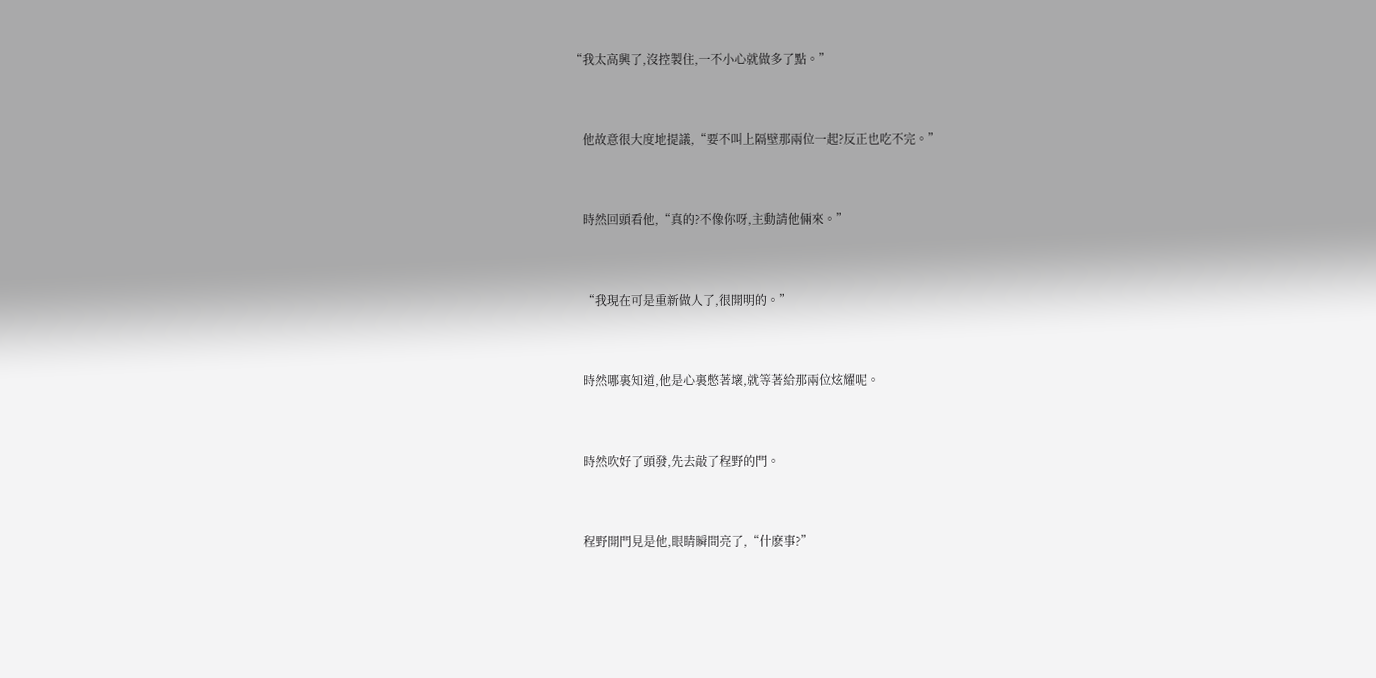“我太高興了,沒控製住,一不小心就做多了點。”


    他故意很大度地提議,“要不叫上隔壁那兩位一起?反正也吃不完。”


    時然回頭看他,“真的?不像你呀,主動請他倆來。”


    “我現在可是重新做人了,很開明的。”


    時然哪裏知道,他是心裏憋著壞,就等著給那兩位炫耀呢。


    時然吹好了頭發,先去敲了程野的門。


    程野開門見是他,眼睛瞬間亮了,“什麽事?”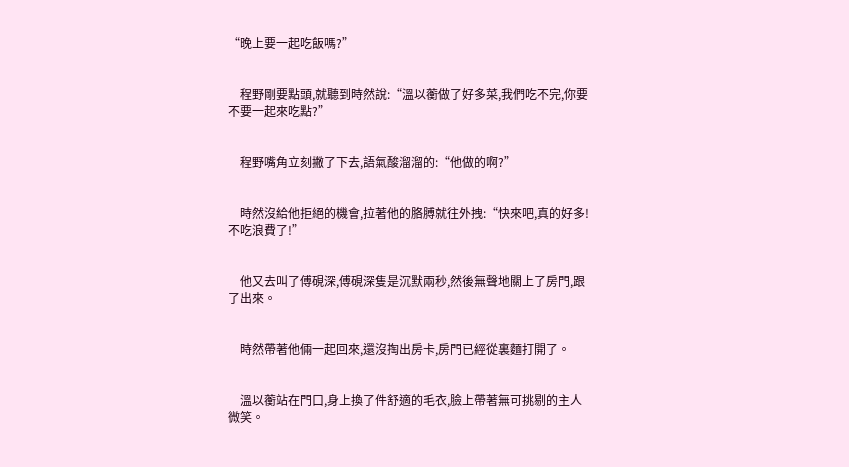“晚上要一起吃飯嗎?”


    程野剛要點頭,就聽到時然說:“溫以蘅做了好多菜,我們吃不完,你要不要一起來吃點?”


    程野嘴角立刻撇了下去,語氣酸溜溜的:“他做的啊?”


    時然沒給他拒絕的機會,拉著他的胳膊就往外拽:“快來吧,真的好多!不吃浪費了!”


    他又去叫了傅硯深,傅硯深隻是沉默兩秒,然後無聲地關上了房門,跟了出來。


    時然帶著他倆一起回來,還沒掏出房卡,房門已經從裏麵打開了。


    溫以蘅站在門口,身上換了件舒適的毛衣,臉上帶著無可挑剔的主人微笑。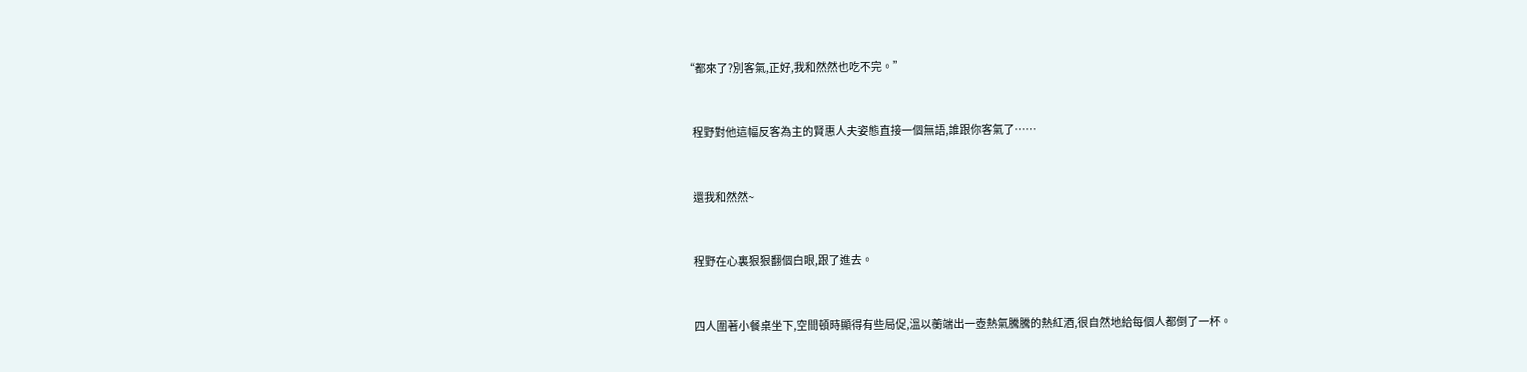“都來了?別客氣,正好,我和然然也吃不完。”


    程野對他這幅反客為主的賢惠人夫姿態直接一個無語,誰跟你客氣了……


    還我和然然~


    程野在心裏狠狠翻個白眼,跟了進去。


    四人圍著小餐桌坐下,空間頓時顯得有些局促,溫以蘅端出一壺熱氣騰騰的熱紅酒,很自然地給每個人都倒了一杯。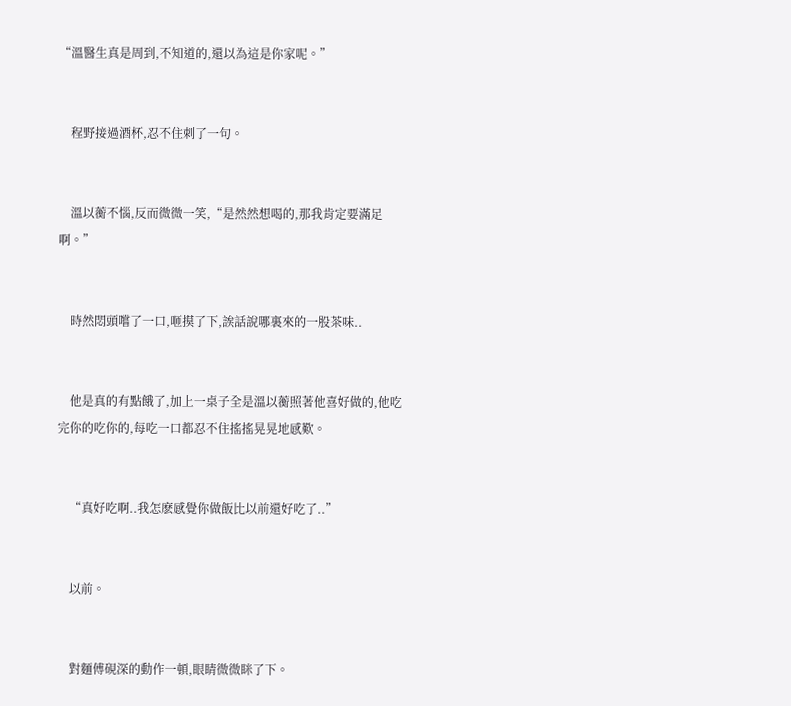“溫醫生真是周到,不知道的,還以為這是你家呢。”


    程野接過酒杯,忍不住刺了一句。


    溫以蘅不惱,反而微微一笑,“是然然想喝的,那我肯定要滿足啊。”


    時然悶頭嚐了一口,咂摸了下,誒話說哪裏來的一股茶味..


    他是真的有點餓了,加上一桌子全是溫以蘅照著他喜好做的,他吃完你的吃你的,每吃一口都忍不住搖搖晃晃地感歎。


    “真好吃啊..我怎麽感覺你做飯比以前還好吃了..”


    以前。


    對麵傅硯深的動作一頓,眼睛微微眯了下。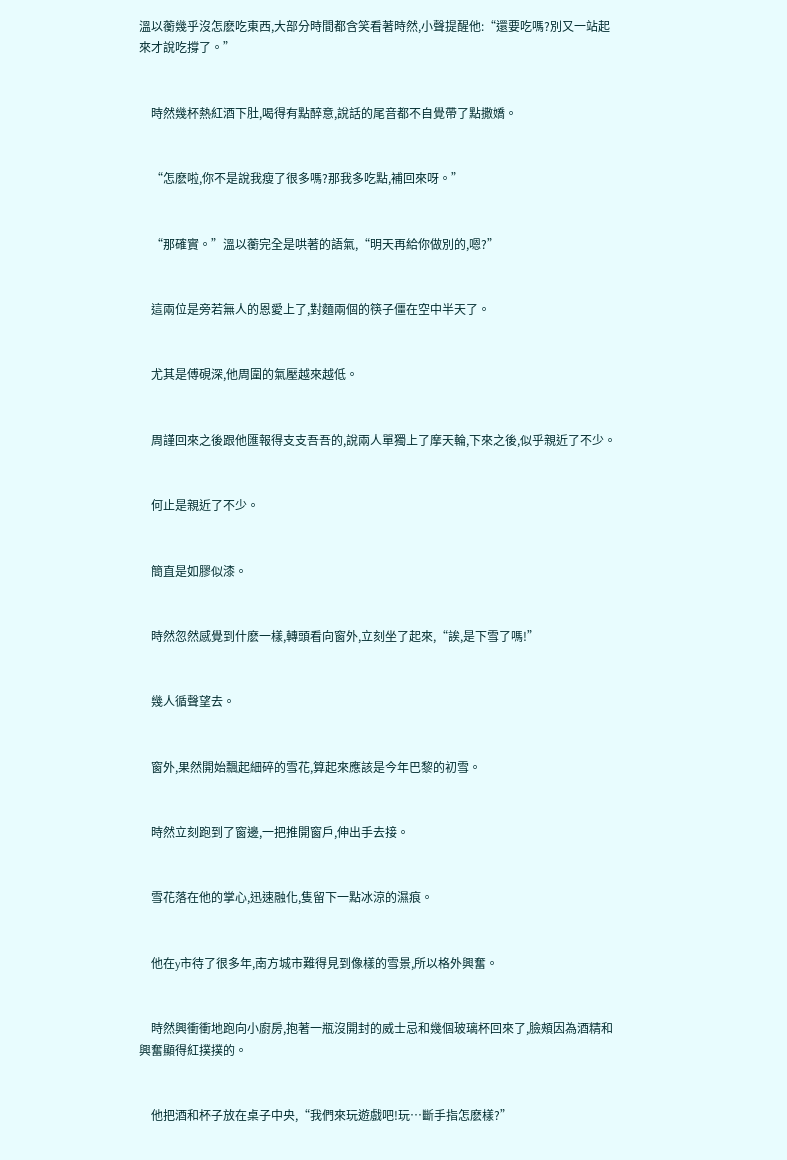溫以蘅幾乎沒怎麽吃東西,大部分時間都含笑看著時然,小聲提醒他:“還要吃嗎?別又一站起來才說吃撐了。”


    時然幾杯熱紅酒下肚,喝得有點醉意,說話的尾音都不自覺帶了點撒嬌。


    “怎麽啦,你不是說我瘦了很多嗎?那我多吃點,補回來呀。”


    “那確實。”溫以蘅完全是哄著的語氣,“明天再給你做別的,嗯?”


    這兩位是旁若無人的恩愛上了,對麵兩個的筷子僵在空中半天了。


    尤其是傅硯深,他周圍的氣壓越來越低。


    周謹回來之後跟他匯報得支支吾吾的,說兩人單獨上了摩天輪,下來之後,似乎親近了不少。


    何止是親近了不少。


    簡直是如膠似漆。


    時然忽然感覺到什麽一樣,轉頭看向窗外,立刻坐了起來,“誒,是下雪了嗎!”


    幾人循聲望去。


    窗外,果然開始飄起細碎的雪花,算起來應該是今年巴黎的初雪。


    時然立刻跑到了窗邊,一把推開窗戶,伸出手去接。


    雪花落在他的掌心,迅速融化,隻留下一點冰涼的濕痕。


    他在y市待了很多年,南方城市難得見到像樣的雪景,所以格外興奮。


    時然興衝衝地跑向小廚房,抱著一瓶沒開封的威士忌和幾個玻璃杯回來了,臉頰因為酒精和興奮顯得紅撲撲的。


    他把酒和杯子放在桌子中央,“我們來玩遊戲吧!玩…斷手指怎麽樣?”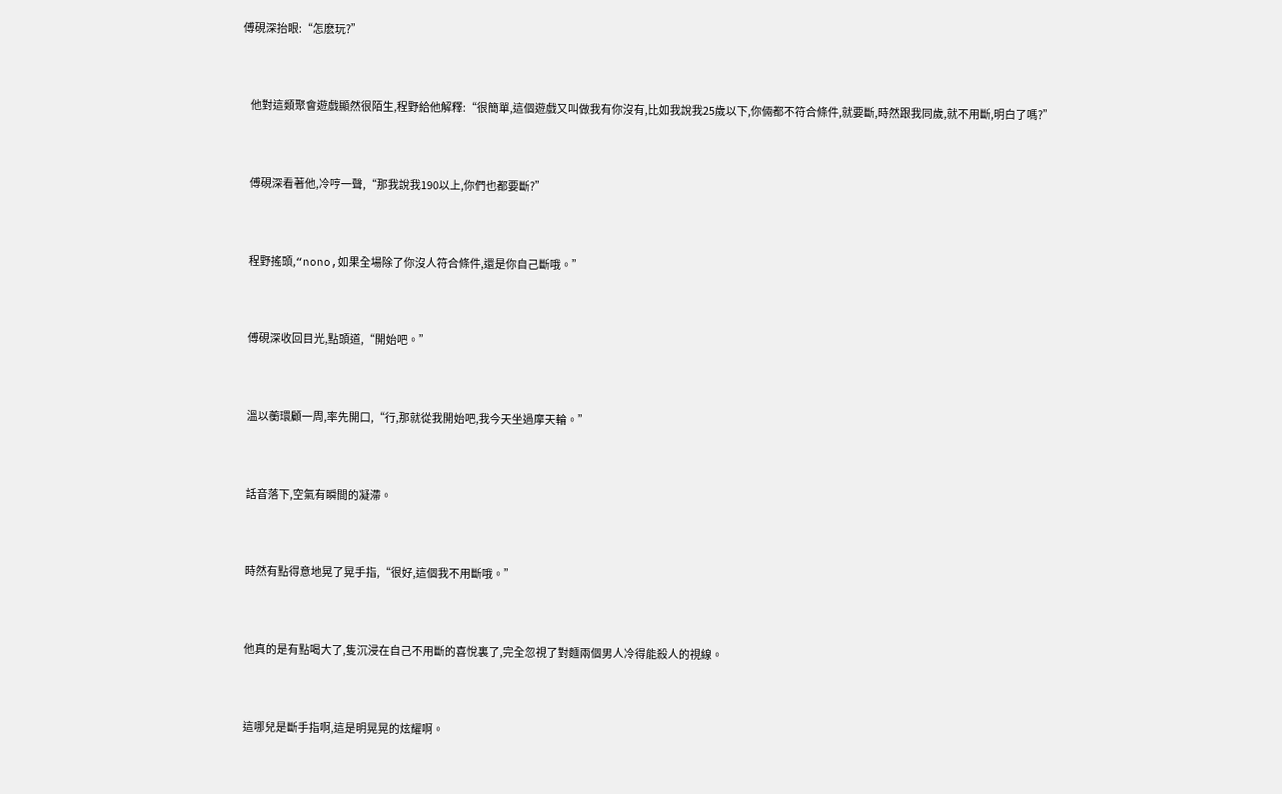傅硯深抬眼:“怎麽玩?”


    他對這類聚會遊戲顯然很陌生,程野給他解釋:“很簡單,這個遊戲又叫做我有你沒有,比如我說我25歲以下,你倆都不符合條件,就要斷,時然跟我同歲,就不用斷,明白了嗎?”


    傅硯深看著他,冷哼一聲,“那我說我190以上,你們也都要斷?”


    程野搖頭,“nono,如果全場除了你沒人符合條件,還是你自己斷哦。”


    傅硯深收回目光,點頭道,“開始吧。”


    溫以蘅環顧一周,率先開口,“行,那就從我開始吧,我今天坐過摩天輪。”


    話音落下,空氣有瞬間的凝滯。


    時然有點得意地晃了晃手指,“很好,這個我不用斷哦。”


    他真的是有點喝大了,隻沉浸在自己不用斷的喜悅裏了,完全忽視了對麵兩個男人冷得能殺人的視線。


    這哪兒是斷手指啊,這是明晃晃的炫耀啊。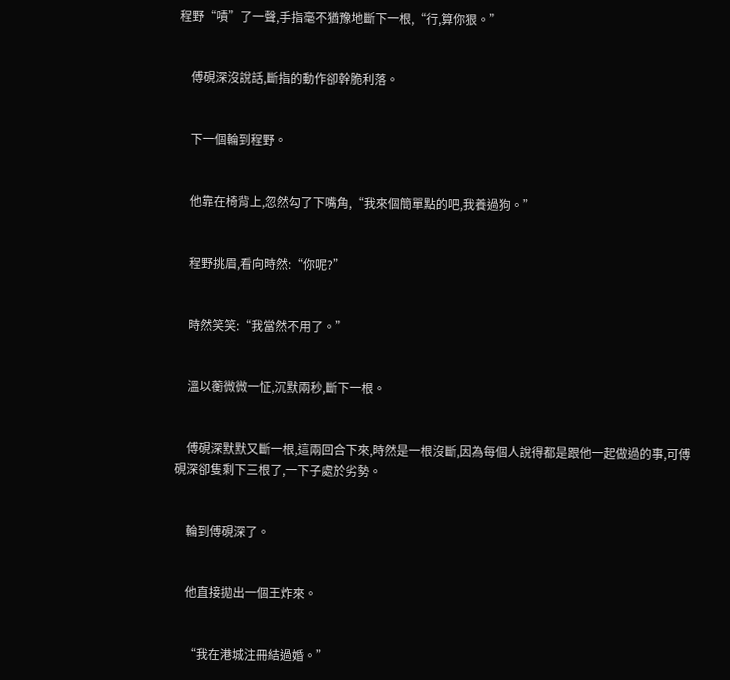程野“嘖”了一聲,手指毫不猶豫地斷下一根,“行,算你狠。”


    傅硯深沒說話,斷指的動作卻幹脆利落。


    下一個輪到程野。


    他靠在椅背上,忽然勾了下嘴角,“我來個簡單點的吧,我養過狗。”


    程野挑眉,看向時然:“你呢?”


    時然笑笑:“我當然不用了。”


    溫以蘅微微一怔,沉默兩秒,斷下一根。


    傅硯深默默又斷一根,這兩回合下來,時然是一根沒斷,因為每個人說得都是跟他一起做過的事,可傅硯深卻隻剩下三根了,一下子處於劣勢。


    輪到傅硯深了。


    他直接拋出一個王炸來。


    “我在港城注冊結過婚。”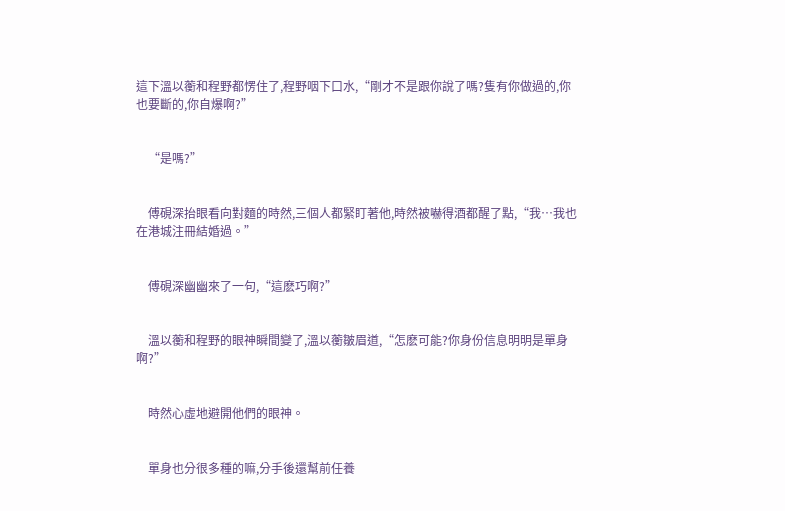這下溫以蘅和程野都愣住了,程野咽下口水,“剛才不是跟你說了嗎?隻有你做過的,你也要斷的,你自爆啊?”


    “是嗎?”


    傅硯深抬眼看向對麵的時然,三個人都緊盯著他,時然被嚇得酒都醒了點,“我…我也在港城注冊結婚過。”


    傅硯深幽幽來了一句,“這麽巧啊?”


    溫以蘅和程野的眼神瞬間變了,溫以蘅皺眉道,“怎麽可能?你身份信息明明是單身啊?”


    時然心虛地避開他們的眼神。


    單身也分很多種的嘛,分手後還幫前任養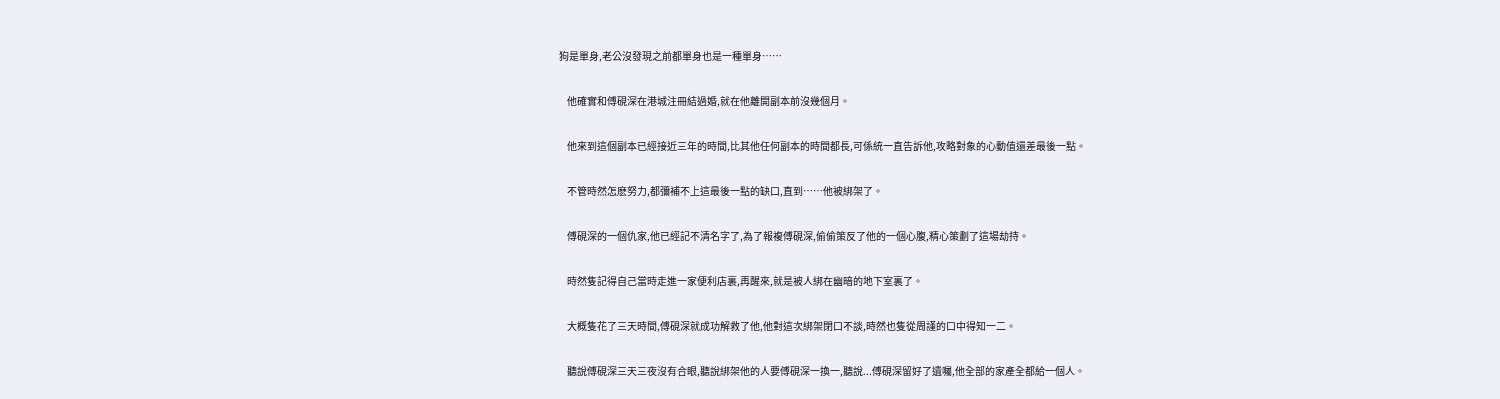狗是單身,老公沒發現之前都單身也是一種單身……


    他確實和傅硯深在港城注冊結過婚,就在他離開副本前沒幾個月。


    他來到這個副本已經接近三年的時間,比其他任何副本的時間都長,可係統一直告訴他,攻略對象的心動值還差最後一點。


    不管時然怎麽努力,都彌補不上這最後一點的缺口,直到……他被綁架了。


    傅硯深的一個仇家,他已經記不清名字了,為了報複傅硯深,偷偷策反了他的一個心腹,精心策劃了這場劫持。


    時然隻記得自己當時走進一家便利店裏,再醒來,就是被人綁在幽暗的地下室裏了。


    大概隻花了三天時間,傅硯深就成功解救了他,他對這次綁架閉口不談,時然也隻從周謹的口中得知一二。


    聽說傅硯深三天三夜沒有合眼,聽說綁架他的人要傅硯深一換一,聽說...傅硯深留好了遺囑,他全部的家產全都給一個人。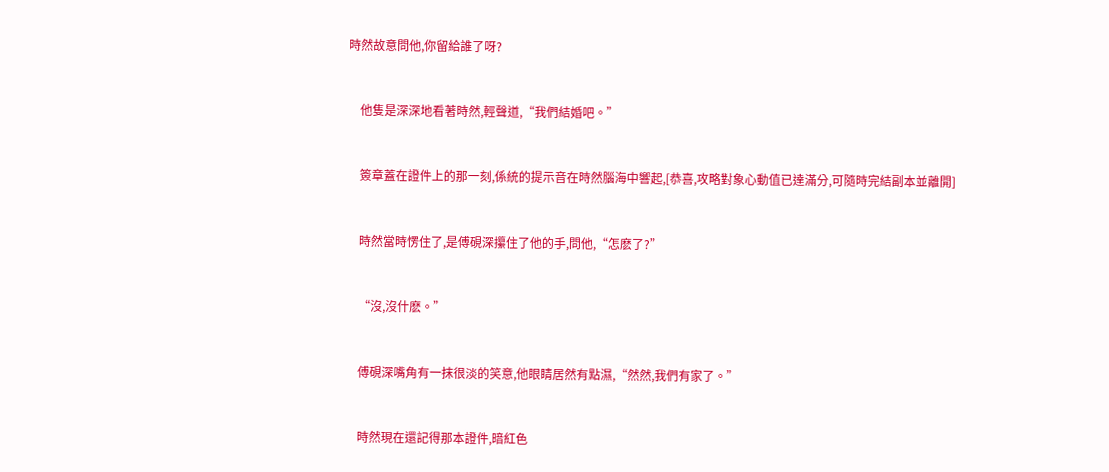時然故意問他,你留給誰了呀?


    他隻是深深地看著時然,輕聲道,“我們結婚吧。”


    簽章蓋在證件上的那一刻,係統的提示音在時然腦海中響起,[恭喜,攻略對象心動值已達滿分,可隨時完結副本並離開]


    時然當時愣住了,是傅硯深攥住了他的手,問他,“怎麽了?”


    “沒,沒什麽。”


    傅硯深嘴角有一抹很淡的笑意,他眼睛居然有點濕,“然然,我們有家了。”


    時然現在還記得那本證件,暗紅色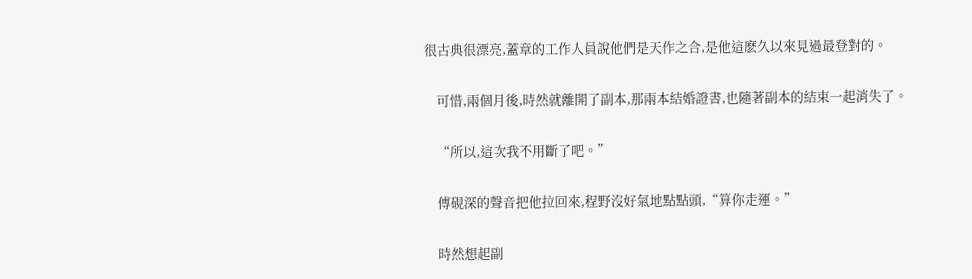很古典很漂亮,蓋章的工作人員說他們是天作之合,是他這麽久以來見過最登對的。


    可惜,兩個月後,時然就離開了副本,那兩本結婚證書,也隨著副本的結束一起消失了。


    “所以,這次我不用斷了吧。”


    傅硯深的聲音把他拉回來,程野沒好氣地點點頭,“算你走運。”


    時然想起副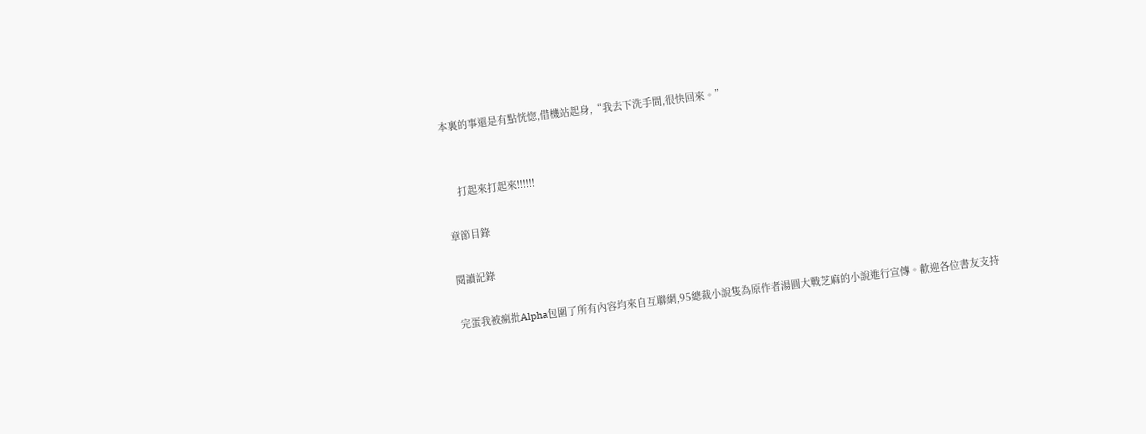本裏的事還是有點恍惚,借機站起身,“我去下洗手間,很快回來。”


    打起來打起來!!!!!!

章節目錄

閱讀記錄

完蛋我被瘋批Alpha包圍了所有內容均來自互聯網,95總裁小說隻為原作者湯圓大戰芝麻的小說進行宣傳。歡迎各位書友支持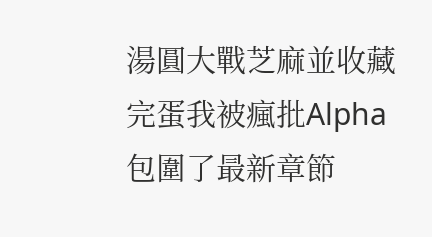湯圓大戰芝麻並收藏完蛋我被瘋批Alpha包圍了最新章節